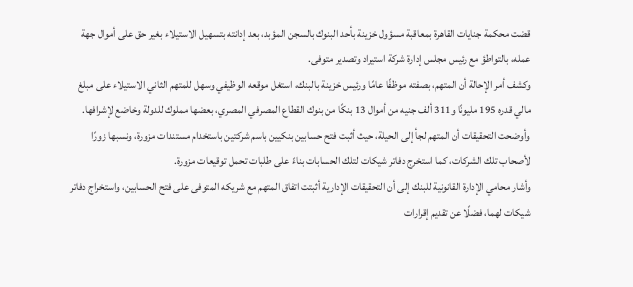قضت محكمة جنايات القاهرة بمعاقبة مسؤول خزينة بأحد البنوك بالسجن المؤبد، بعد إدانته بتسهيل الاستيلاء بغير حق على أموال جهة عمله، بالتواطؤ مع رئيس مجلس إدارة شركة استيراد وتصدير متوفى.
وكشف أمر الإحالة أن المتهم، بصفته موظفًا عامًا ورئيس خزينة بالبنك، استغل موقعه الوظيفي وسهل للمتهم الثاني الاستيلاء على مبلغ مالي قدره 195 مليونًا و311 ألف جنيه من أموال 13 بنكًا من بنوك القطاع المصرفي المصري، بعضها مملوك للدولة وخاضع لإشرافها.
وأوضحت التحقيقات أن المتهم لجأ إلى الحيلة، حيث أثبت فتح حسابين بنكيين باسم شركتين باستخدام مستندات مزورة، ونسبها زورًا لأصحاب تلك الشركات، كما استخرج دفاتر شيكات لتلك الحسابات بناءً على طلبات تحمل توقيعات مزورة.
وأشار محامي الإدارة القانونية للبنك إلى أن التحقيقات الإدارية أثبتت اتفاق المتهم مع شريكه المتوفى على فتح الحسابين، واستخراج دفاتر شيكات لهما، فضلًا عن تقديم إقرارات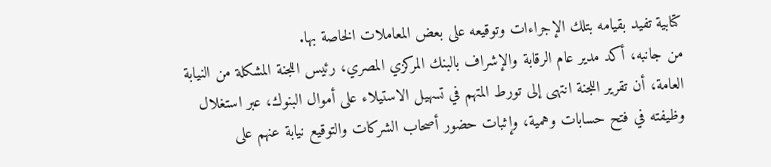كتابية تفيد بقيامه بتلك الإجراءات وتوقيعه على بعض المعاملات الخاصة بها.
من جانبه، أكد مدير عام الرقابة والإشراف بالبنك المركزي المصري، رئيس اللجنة المشكلة من النيابة العامة، أن تقرير اللجنة انتهى إلى تورط المتهم في تسهيل الاستيلاء على أموال البنوك، عبر استغلال وظيفته في فتح حسابات وهمية، وإثبات حضور أصحاب الشركات والتوقيع نيابة عنهم على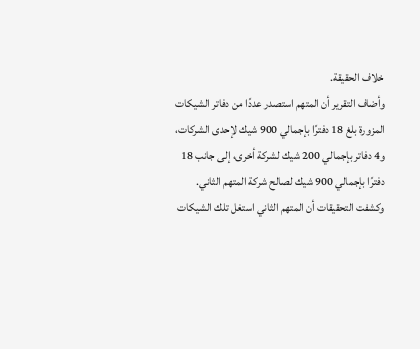خلاف الحقيقة.
وأضاف التقرير أن المتهم استصدر عددًا من دفاتر الشيكات المزورة بلغ 18 دفترًا بإجمالي 900 شيك لإحدى الشركات، و4 دفاتر بإجمالي 200 شيك لشركة أخرى، إلى جانب 18 دفترًا بإجمالي 900 شيك لصالح شركة المتهم الثاني.
وكشفت التحقيقات أن المتهم الثاني استغل تلك الشيكات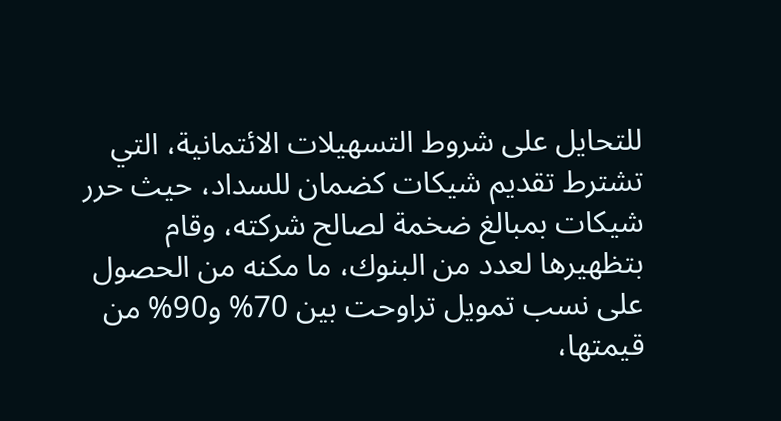للتحايل على شروط التسهيلات الائتمانية، التي تشترط تقديم شيكات كضمان للسداد، حيث حرر شيكات بمبالغ ضخمة لصالح شركته، وقام بتظهيرها لعدد من البنوك، ما مكنه من الحصول على نسب تمويل تراوحت بين 70% و90% من قيمتها،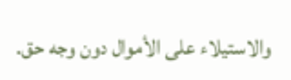والاستيلاء على الأموال دون وجه حق.